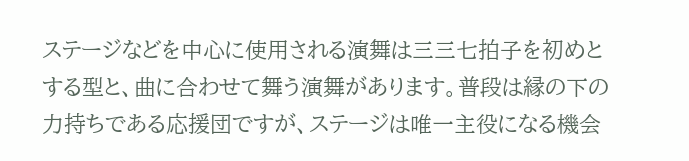ステージなどを中心に使用される演舞は三三七拍子を初めとする型と、曲に合わせて舞う演舞があります。普段は縁の下の力持ちである応援団ですが、ステージは唯一主役になる機会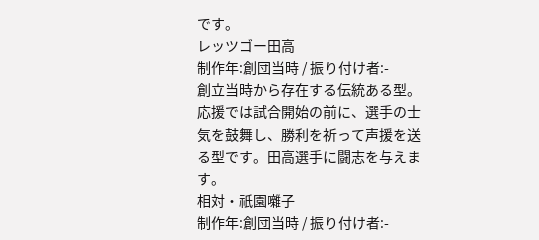です。
レッツゴー田高
制作年:創団当時 / 振り付け者:-
創立当時から存在する伝統ある型。応援では試合開始の前に、選手の士気を鼓舞し、勝利を祈って声援を送る型です。田高選手に闘志を与えます。
相対・祇園囃子
制作年:創団当時 / 振り付け者:-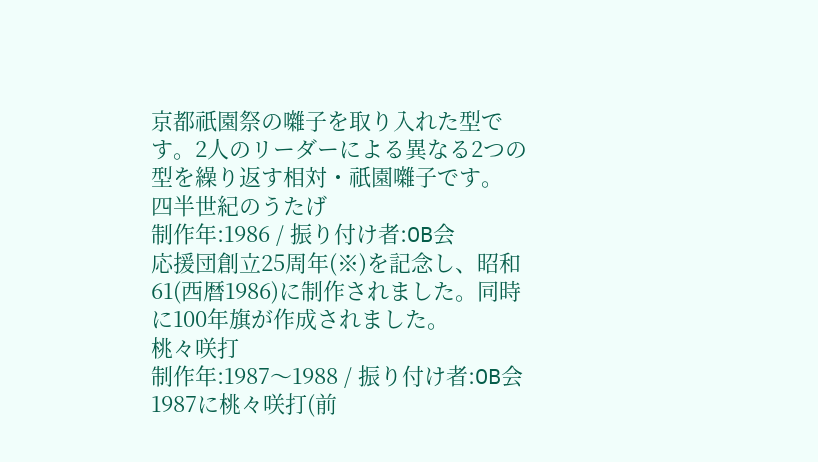京都祇園祭の囃子を取り入れた型です。2人のリーダーによる異なる2つの型を繰り返す相対・祇園囃子です。
四半世紀のうたげ
制作年:1986 / 振り付け者:OB会
応援団創立25周年(※)を記念し、昭和61(西暦1986)に制作されました。同時に100年旗が作成されました。
桃々咲打
制作年:1987〜1988 / 振り付け者:OB会
1987に桃々咲打(前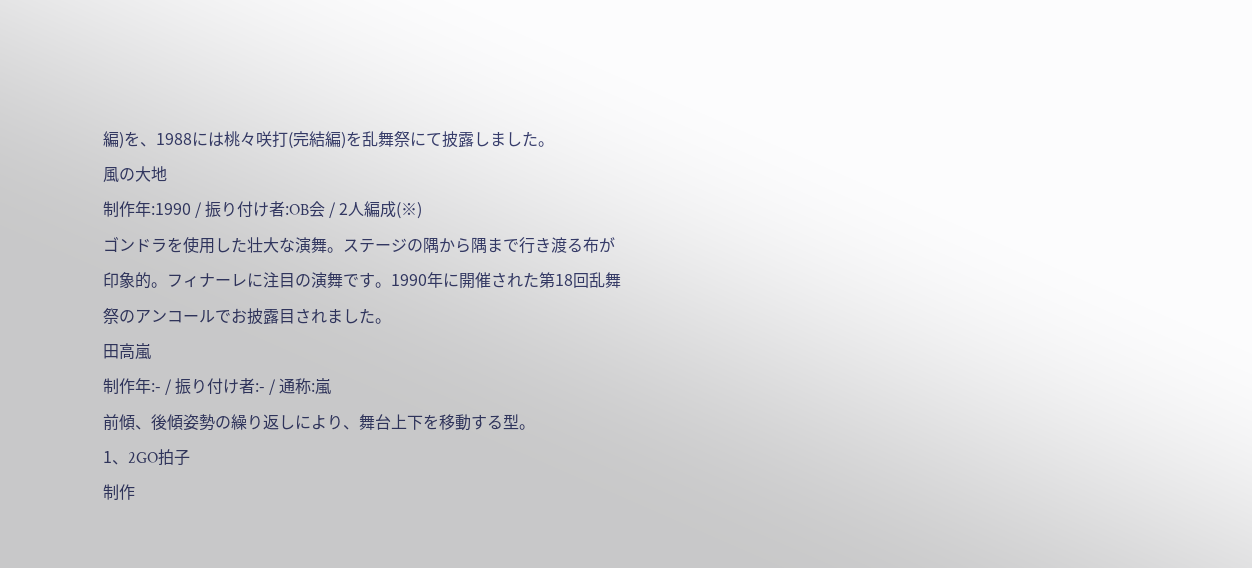編)を、1988には桃々咲打(完結編)を乱舞祭にて披露しました。
風の大地
制作年:1990 / 振り付け者:OB会 / 2人編成(※)
ゴンドラを使用した壮大な演舞。ステージの隅から隅まで行き渡る布が印象的。フィナーレに注目の演舞です。1990年に開催された第18回乱舞祭のアンコールでお披露目されました。
田高嵐
制作年:- / 振り付け者:- / 通称:嵐
前傾、後傾姿勢の繰り返しにより、舞台上下を移動する型。
1、2GO拍子
制作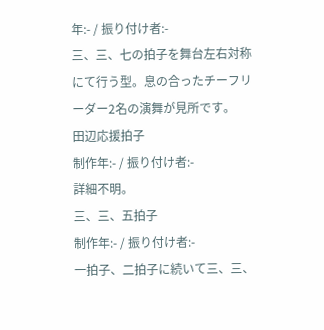年:- / 振り付け者:-
三、三、七の拍子を舞台左右対称にて行う型。息の合ったチーフリーダー2名の演舞が見所です。
田辺応援拍子
制作年:- / 振り付け者:-
詳細不明。
三、三、五拍子
制作年:- / 振り付け者:-
一拍子、二拍子に続いて三、三、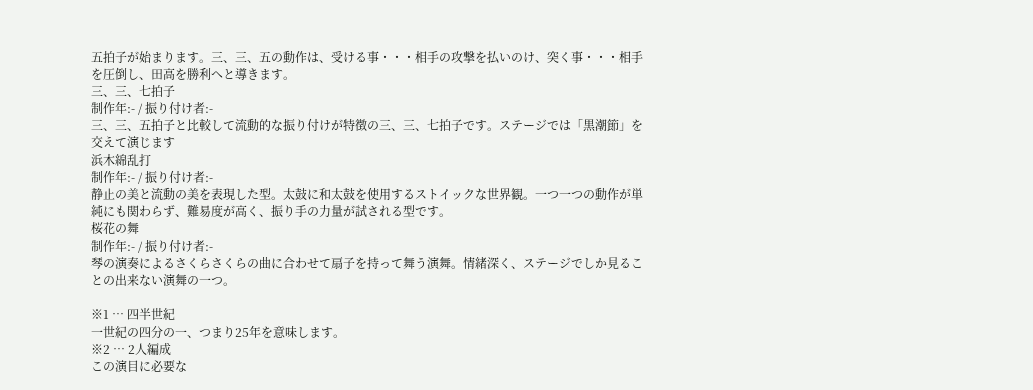五拍子が始まります。三、三、五の動作は、受ける事・・・相手の攻撃を払いのけ、突く事・・・相手を圧倒し、田高を勝利へと導きます。
三、三、七拍子
制作年:- / 振り付け者:-
三、三、五拍子と比較して流動的な振り付けが特徴の三、三、七拍子です。ステージでは「黒潮節」を交えて演じます
浜木綿乱打
制作年:- / 振り付け者:-
静止の美と流動の美を表現した型。太鼓に和太鼓を使用するストイックな世界観。一つ一つの動作が単純にも関わらず、難易度が高く、振り手の力量が試される型です。
桜花の舞
制作年:- / 振り付け者:-
琴の演奏によるさくらさくらの曲に合わせて扇子を持って舞う演舞。情緒深く、ステージでしか見ることの出来ない演舞の一つ。

※1 … 四半世紀
一世紀の四分の一、つまり25年を意味します。
※2 … 2人編成
この演目に必要な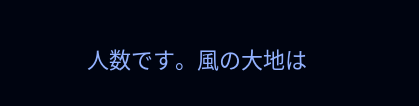人数です。風の大地は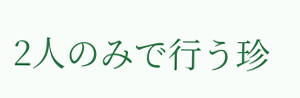2人のみで行う珍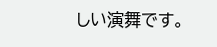しい演舞です。